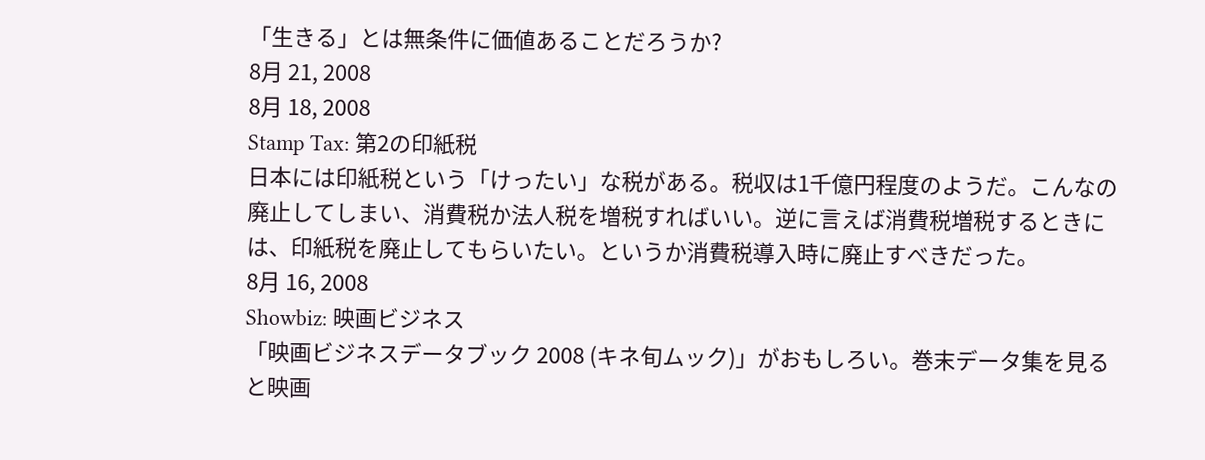「生きる」とは無条件に価値あることだろうか?
8月 21, 2008
8月 18, 2008
Stamp Tax: 第2の印紙税
日本には印紙税という「けったい」な税がある。税収は1千億円程度のようだ。こんなの廃止してしまい、消費税か法人税を増税すればいい。逆に言えば消費税増税するときには、印紙税を廃止してもらいたい。というか消費税導入時に廃止すべきだった。
8月 16, 2008
Showbiz: 映画ビジネス
「映画ビジネスデータブック 2008 (キネ旬ムック)」がおもしろい。巻末データ集を見ると映画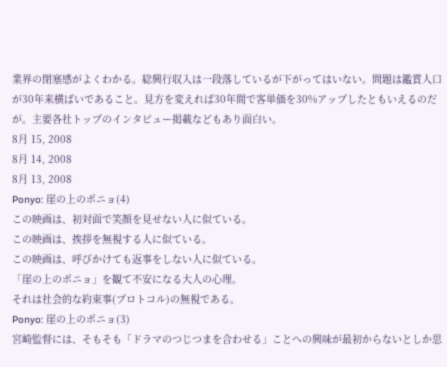業界の閉塞感がよくわかる。総興行収入は一段落しているが下がってはいない。問題は鑑賞人口が30年来横ばいであること。見方を変えれば30年間で客単価を30%アップしたともいえるのだが。主要各社トップのインタビュー掲載などもあり面白い。
8月 15, 2008
8月 14, 2008
8月 13, 2008
Ponyo: 崖の上のポニョ(4)
この映画は、初対面で笑顔を見せない人に似ている。
この映画は、挨拶を無視する人に似ている。
この映画は、呼びかけても返事をしない人に似ている。
「崖の上のポニョ」を観て不安になる大人の心理。
それは社会的な約束事(プロトコル)の無視である。
Ponyo: 崖の上のポニョ(3)
宮崎監督には、そもそも「ドラマのつじつまを合わせる」ことへの興味が最初からないとしか思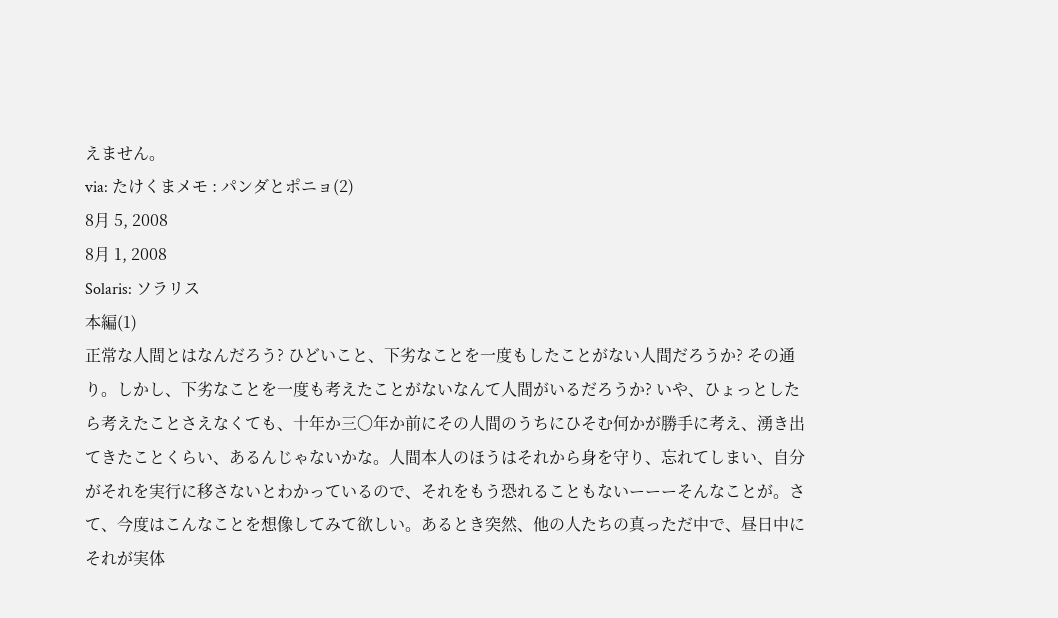えません。
via: たけくまメモ : パンダとポニョ(2)
8月 5, 2008
8月 1, 2008
Solaris: ソラリス
本編(1)
正常な人間とはなんだろう? ひどいこと、下劣なことを一度もしたことがない人間だろうか? その通り。しかし、下劣なことを一度も考えたことがないなんて人間がいるだろうか? いや、ひょっとしたら考えたことさえなくても、十年か三〇年か前にその人間のうちにひそむ何かが勝手に考え、湧き出てきたことくらい、あるんじゃないかな。人間本人のほうはそれから身を守り、忘れてしまい、自分がそれを実行に移さないとわかっているので、それをもう恐れることもないーーーそんなことが。さて、今度はこんなことを想像してみて欲しい。あるとき突然、他の人たちの真っただ中で、昼日中にそれが実体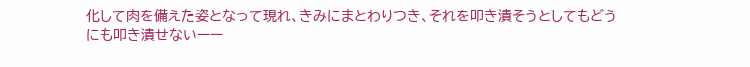化して肉を備えた姿となって現れ、きみにまとわりつき、それを叩き潰そうとしてもどうにも叩き潰せないーー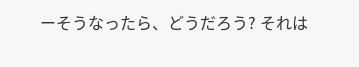ーそうなったら、どうだろう? それは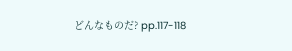どんなものだ? pp.117-118